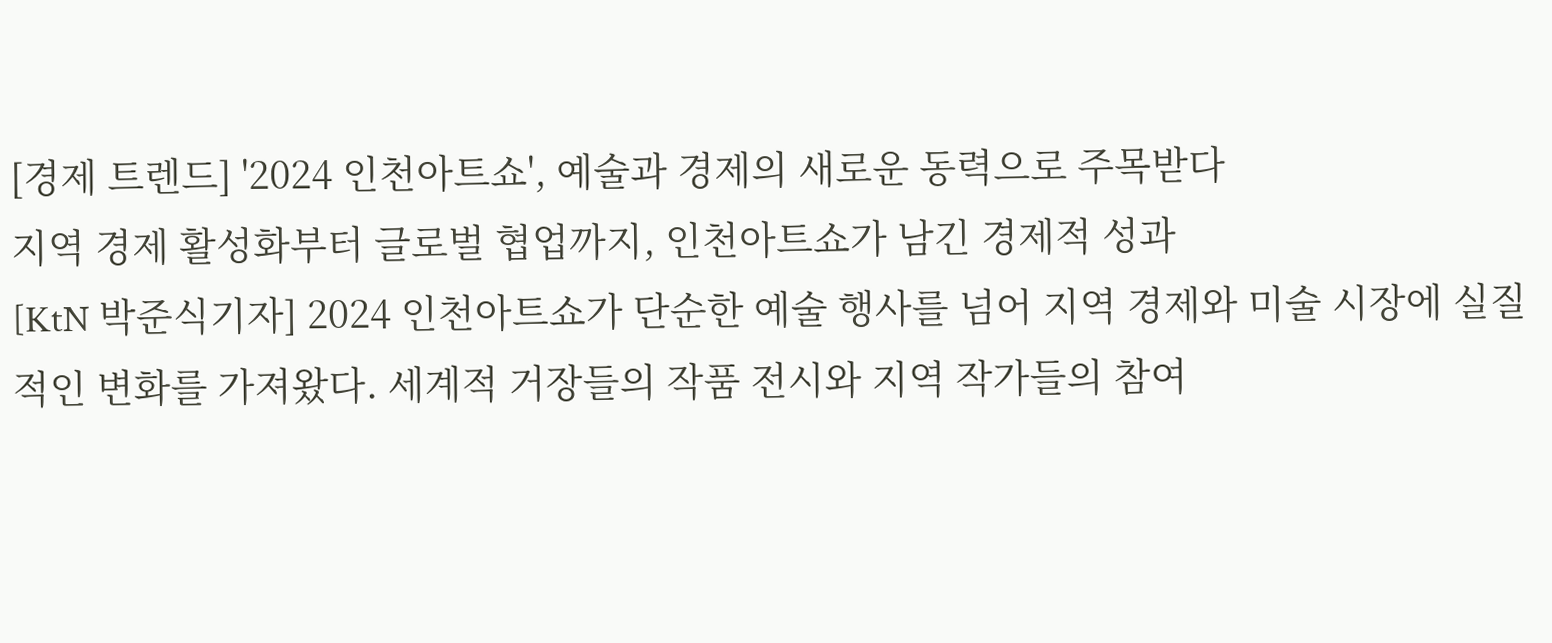[경제 트렌드] '2024 인천아트쇼', 예술과 경제의 새로운 동력으로 주목받다
지역 경제 활성화부터 글로벌 협업까지, 인천아트쇼가 남긴 경제적 성과
[KtN 박준식기자] 2024 인천아트쇼가 단순한 예술 행사를 넘어 지역 경제와 미술 시장에 실질적인 변화를 가져왔다. 세계적 거장들의 작품 전시와 지역 작가들의 참여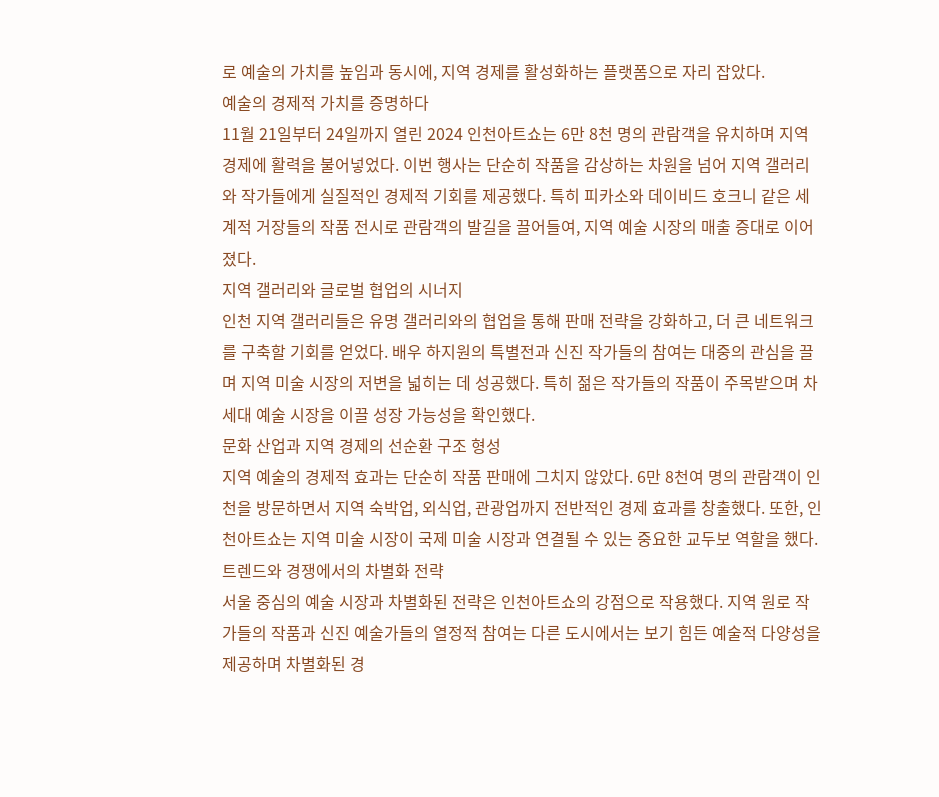로 예술의 가치를 높임과 동시에, 지역 경제를 활성화하는 플랫폼으로 자리 잡았다.
예술의 경제적 가치를 증명하다
11월 21일부터 24일까지 열린 2024 인천아트쇼는 6만 8천 명의 관람객을 유치하며 지역 경제에 활력을 불어넣었다. 이번 행사는 단순히 작품을 감상하는 차원을 넘어 지역 갤러리와 작가들에게 실질적인 경제적 기회를 제공했다. 특히 피카소와 데이비드 호크니 같은 세계적 거장들의 작품 전시로 관람객의 발길을 끌어들여, 지역 예술 시장의 매출 증대로 이어졌다.
지역 갤러리와 글로벌 협업의 시너지
인천 지역 갤러리들은 유명 갤러리와의 협업을 통해 판매 전략을 강화하고, 더 큰 네트워크를 구축할 기회를 얻었다. 배우 하지원의 특별전과 신진 작가들의 참여는 대중의 관심을 끌며 지역 미술 시장의 저변을 넓히는 데 성공했다. 특히 젊은 작가들의 작품이 주목받으며 차세대 예술 시장을 이끌 성장 가능성을 확인했다.
문화 산업과 지역 경제의 선순환 구조 형성
지역 예술의 경제적 효과는 단순히 작품 판매에 그치지 않았다. 6만 8천여 명의 관람객이 인천을 방문하면서 지역 숙박업, 외식업, 관광업까지 전반적인 경제 효과를 창출했다. 또한, 인천아트쇼는 지역 미술 시장이 국제 미술 시장과 연결될 수 있는 중요한 교두보 역할을 했다.
트렌드와 경쟁에서의 차별화 전략
서울 중심의 예술 시장과 차별화된 전략은 인천아트쇼의 강점으로 작용했다. 지역 원로 작가들의 작품과 신진 예술가들의 열정적 참여는 다른 도시에서는 보기 힘든 예술적 다양성을 제공하며 차별화된 경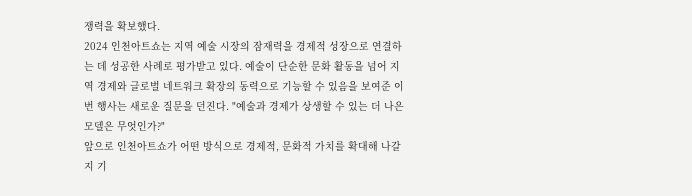쟁력을 확보했다.
2024 인천아트쇼는 지역 예술 시장의 잠재력을 경제적 성장으로 연결하는 데 성공한 사례로 평가받고 있다. 예술이 단순한 문화 활동을 넘어 지역 경제와 글로벌 네트워크 확장의 동력으로 기능할 수 있음을 보여준 이번 행사는 새로운 질문을 던진다. "예술과 경제가 상생할 수 있는 더 나은 모델은 무엇인가?"
앞으로 인천아트쇼가 어떤 방식으로 경제적, 문화적 가치를 확대해 나갈지 기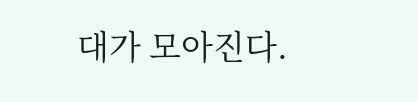대가 모아진다.